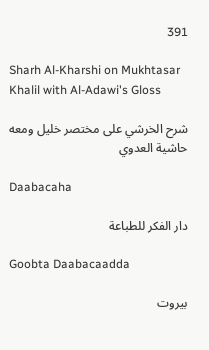391

Sharh Al-Kharshi on Mukhtasar Khalil with Al-Adawi's Gloss

شرح الخرشي على مختصر خليل ومعه حاشية العدوي

Daabacaha

دار الفكر للطباعة

Goobta Daabacaadda

بيروت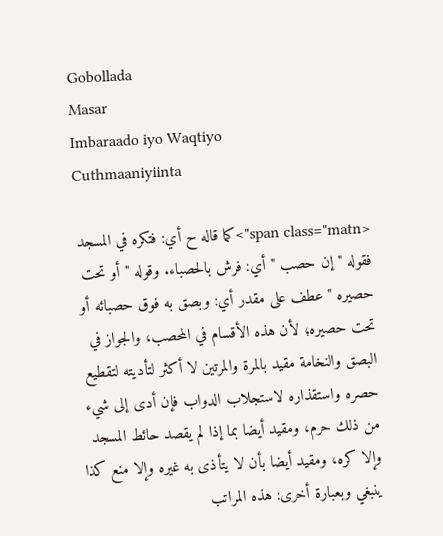Gobollada
Masar
Imbaraado iyo Waqtiyo
Cuthmaaniyiinta

<span class="matn">كما قاله ح أي: فتكره في المسجد فقوله " إن حصب " أي: فرش بالحصباء. وقوله " أو تحت حصيره " عطف على مقدر أي: وبصق به فوق حصبائه أو تحت حصيره؛ لأن هذه الأقسام في المحصب، والجواز في البصق والنخامة مقيد بالمرة والمرتين لا أكثر لتأديته لتقطيع حصره واستقذاره لاستجلاب الدواب فإن أدى إلى شيء من ذلك حرم، ومقيد أيضا بما إذا لم يقصد حائط المسجد وإلا كره، ومقيد أيضا بأن لا يتأذى به غيره وإلا منع كذا ينبغي وبعبارة أخرى: هذه المراتب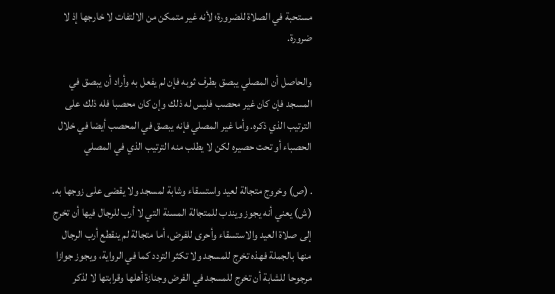مستحبة في الصلاة للضرورة؛ لأنه غير متمكن من الالتفات لا خارجها إذ لا ضرورة.

والحاصل أن المصلي يبصق بطرف ثوبه فإن لم يفعل به وأراد أن يبصق في المسجد فإن كان غير محصب فليس له ذلك وإن كان محصبا فله ذلك على الترتيب الذي ذكره. وأما غير المصلي فإنه يبصق في المحصب أيضا في خلال الحصباء أو تحت حصيره لكن لا يطلب منه الترتيب الذي في المصلي

. (ص) وخروج متجالة لعيد واستسقاء وشابة لمسجد ولا يقضى على زوجها به. (ش) يعني أنه يجوز ويندب للمتجالة المسنة التي لا أرب للرجال فيها أن تخرج إلى صلاة العيد والاستسقاء وأحرى للفرض، أما متجالة لم ينقطع أرب الرجال منها بالجملة فهذه تخرج للمسجد ولا تكثر التردد كما في الرواية، ويجوز جوازا مرجوحا للشابة أن تخرج للمسجد في الفرض وجنازة أهلها وقرابتها لا لذكر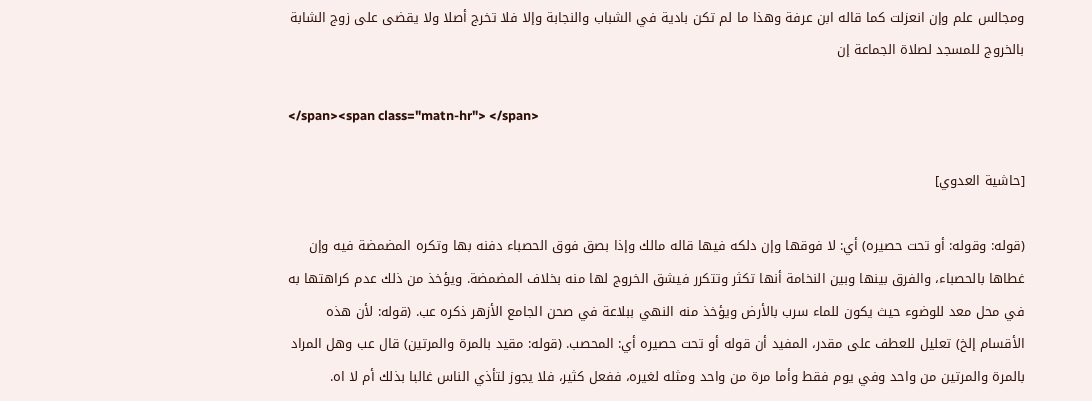ومجالس علم وإن انعزلت كما قاله ابن عرفة وهذا ما لم تكن بادية في الشباب والنجابة وإلا فلا تخرج أصلا ولا يقضى على زوج الشابة بالخروج للمسجد لصلاة الجماعة إن

</span><span class="matn-hr"> </span>

[حاشية العدوي]

(قوله: وقوله: أو تحت حصيره) أي: لا فوقها وإن دلكه فيها قاله مالك وإذا بصق فوق الحصباء دفنه بها وتكره المضمضة فيه وإن غطاها بالحصباء، والفرق بينها وبين النخامة أنها تكثر وتتكرر فيشق الخروج لها منه بخلاف المضمضة. ويؤخذ من ذلك عدم كراهتها به في محل معد للوضوء حيث يكون للماء سرب بالأرض ويؤخذ منه النهي ببلاعة في صحن الجامع الأزهر ذكره عب. (قوله: لأن هذه الأقسام إلخ) تعليل للعطف على مقدر، المفيد أن قوله أو تحت حصيره أي: المحصب. (قوله: مقيد بالمرة والمرتين) قال عب وهل المراد بالمرة والمرتين من واحد وفي يوم فقط وأما مرة من واحد ومثله لغيره، ففعل كثير، فلا يجوز لتأذي الناس غالبا بذلك أم لا اه.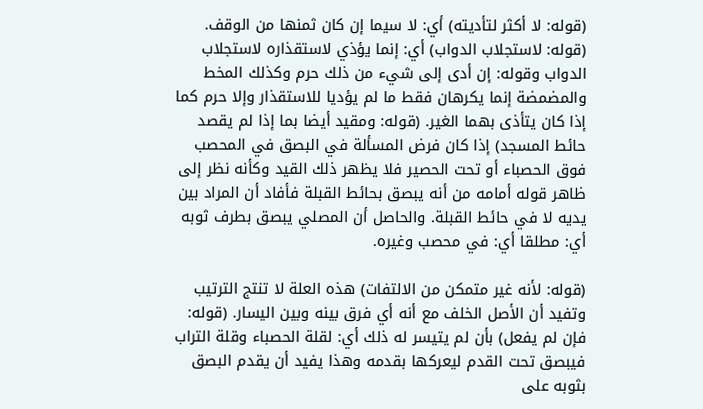(قوله: لا أكثر لتأديته) أي: لا سيما إن كان ثمنها من الوقف. (قوله: لاستجلاب الدواب) أي: إنما يؤذي لاستقذاره لاستجلاب الدواب وقوله: إن أدى إلى شيء من ذلك حرم وكذلك المخط والمضمضة إنما يكرهان فقط ما لم يؤديا للاستقذار وإلا حرم كما إذا كان يتأذى بهما الغير. (قوله: ومقيد أيضا بما إذا لم يقصد حائط المسجد) إذا كان فرض المسألة في البصق في المحصب فوق الحصباء أو تحت الحصير فلا يظهر ذلك القيد وكأنه نظر إلى ظاهر قوله أمامه من أنه يبصق بحائط القبلة فأفاد أن المراد بين يديه لا في حائط القبلة. والحاصل أن المصلي يبصق بطرف ثوبه أي: مطلقا أي: في محصب وغيره.

(قوله: لأنه غير متمكن من الالتفات) هذه العلة لا تنتج الترتيب وتفيد أن الأصل الخلف مع أنه أي فرق بينه وبين اليسار. (قوله: فإن لم يفعل) بأن لم يتيسر له ذلك أي: لقلة الحصباء وقلة التراب فيبصق تحت القدم ليعركها بقدمه وهذا يفيد أن يقدم البصق بثوبه على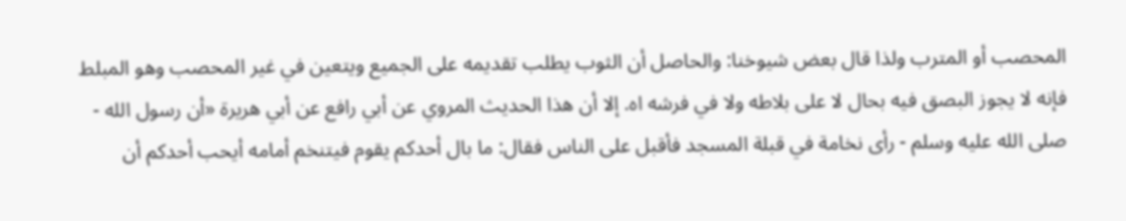المحصب أو المترب ولذا قال بعض شيوخنا: والحاصل أن الثوب يطلب تقديمه على الجميع ويتعين في غير المحصب وهو المبلط فإنه لا يجوز البصق فيه بحال لا على بلاطه ولا في فرشه اه. إلا أن هذا الحديث المروي عن أبي رافع عن أبي هريرة «أن رسول الله - صلى الله عليه وسلم - رأى نخامة في قبلة المسجد فأقبل على الناس فقال: ما بال أحدكم يقوم فيتنخم أمامه أيحب أحدكم أن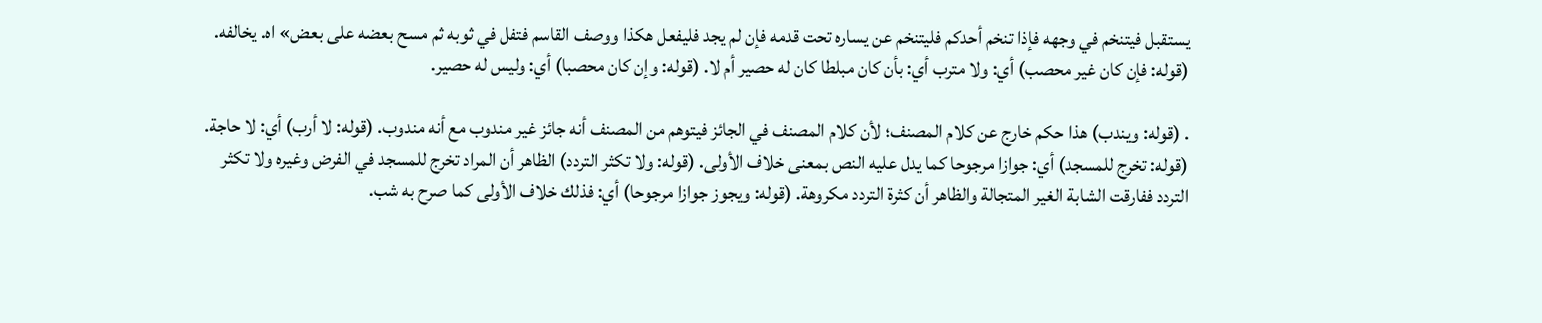يستقبل فيتنخم في وجهه فإذا تنخم أحدكم فليتنخم عن يساره تحت قدمه فإن لم يجد فليفعل هكذا ووصف القاسم فتفل في ثوبه ثم مسح بعضه على بعض» اه. يخالفه. (قوله: فإن كان غير محصب) أي: ولا مترب أي: بأن كان مبلطا كان له حصير أم لا. (قوله: وإن كان محصبا) أي: وليس له حصير.

. (قوله: ويندب) هذا حكم خارج عن كلام المصنف؛ لأن كلام المصنف في الجائز فيتوهم من المصنف أنه جائز غير مندوب مع أنه مندوب. (قوله: لا أرب) أي: لا حاجة. (قوله: تخرج للمسجد) أي: جوازا مرجوحا كما يدل عليه النص بمعنى خلاف الأولى. (قوله: ولا تكثر التردد) الظاهر أن المراد تخرج للمسجد في الفرض وغيره ولا تكثر التردد ففارقت الشابة الغير المتجالة والظاهر أن كثرة التردد مكروهة. (قوله: ويجوز جوازا مرجوحا) أي: فذلك خلاف الأولى كما صرح به شب.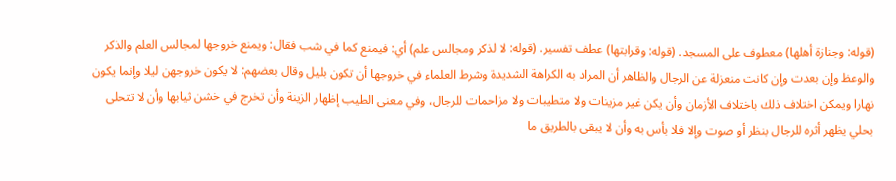(قوله: وجنازة أهلها) معطوف على المسجد. (قوله: وقرابتها) عطف تفسير. (قوله: لا لذكر ومجالس علم) أي: فيمنع كما في شب فقال: ويمنع خروجها لمجالس العلم والذكر والوعظ وإن بعدت وإن كانت منعزلة عن الرجال والظاهر أن المراد به الكراهة الشديدة وشرط العلماء في خروجها أن تكون بليل وقال بعضهم: لا يكون خروجهن ليلا وإنما يكون نهارا ويمكن اختلاف ذلك باختلاف الأزمان وأن يكن غير مزينات ولا متطيبات ولا مزاحمات للرجال، وفي معنى الطيب إظهار الزينة وأن تخرج في خشن ثيابها وأن لا تتحلى بحلي يظهر أثره للرجال بنظر أو صوت وإلا فلا بأس به وأن لا يبقى بالطريق ما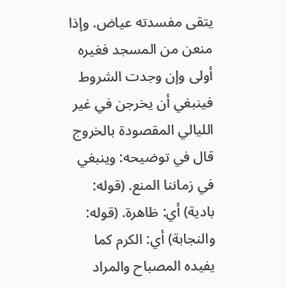يتقى مفسدته عياض. وإذا منعن من المسجد فغيره أولى وإن وجدت الشروط فينبغي أن يخرجن في غير الليالي المقصودة بالخروج قال في توضيحه: وينبغي في زماننا المنع. (قوله: بادية) أي: ظاهرة. (قوله: والنجابة) أي: الكرم كما يفيده المصباح والمراد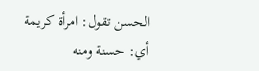الحسن تقول: امرأة كريمة أي: حسنة ومنه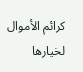كرائم الأموال لخيارها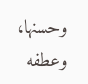وحسنها، وعطفه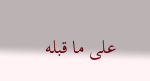على ما قبله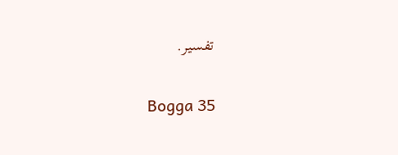تفسير.

Bogga 35